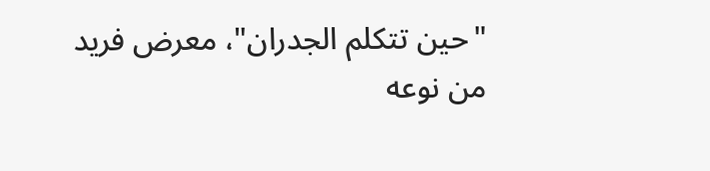"حين تتكلم الجدران"، معرض فريد من نوعه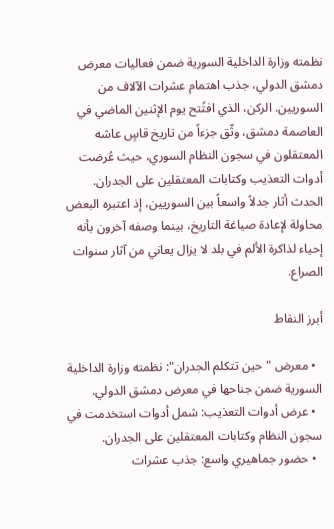نظمته وزارة الداخلية السورية ضمن فعاليات معرض دمشق الدولي، جذب اهتمام عشرات الآلاف من السوريين. الركن، الذي افتُتح يوم الإثنين الماضي في العاصمة دمشق، وثّق جزءاً من تاريخ قاسٍ عاشه المعتقلون في سجون النظام السوري، حيث عُرضت أدوات التعذيب وكتابات المعتقلين على الجدران. الحدث أثار جدلاً واسعاً بين السوريين، إذ اعتبره البعض محاولة لإعادة صياغة التاريخ، بينما وصفه آخرون بأنه إحياء لذاكرة الألم في بلد لا يزال يعاني من آثار سنوات الصراع.

أبرز النقاط

  • معرض "حين تتكلم الجدران": نظمته وزارة الداخلية السورية ضمن جناحها في معرض دمشق الدولي.
  • عرض أدوات التعذيب: شمل أدوات استخدمت في سجون النظام وكتابات المعتقلين على الجدران.
  • حضور جماهيري واسع: جذب عشرات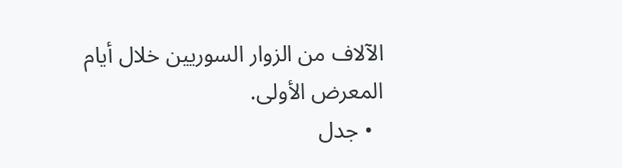الآلاف من الزوار السوريين خلال أيام المعرض الأولى.
  • جدل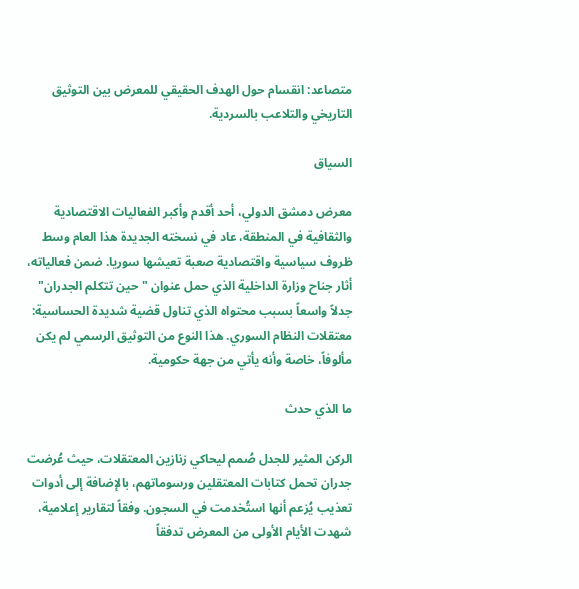متصاعد: انقسام حول الهدف الحقيقي للمعرض بين التوثيق التاريخي والتلاعب بالسردية.

السياق

معرض دمشق الدولي، أحد أقدم وأكبر الفعاليات الاقتصادية والثقافية في المنطقة، عاد في نسخته الجديدة هذا العام وسط ظروف سياسية واقتصادية صعبة تعيشها سوريا. ضمن فعالياته، أثار جناح وزارة الداخلية الذي حمل عنوان "حين تتكلم الجدران" جدلاً واسعاً بسبب محتواه الذي تناول قضية شديدة الحساسية: معتقلات النظام السوري. هذا النوع من التوثيق الرسمي لم يكن مألوفاً، خاصة وأنه يأتي من جهة حكومية.

ما الذي حدث

الركن المثير للجدل صُمم ليحاكي زنازين المعتقلات، حيث عُرضت جدران تحمل كتابات المعتقلين ورسوماتهم، بالإضافة إلى أدوات تعذيب يُزعم أنها استُخدمت في السجون. وفقاً لتقارير إعلامية، شهدت الأيام الأولى من المعرض تدفقاً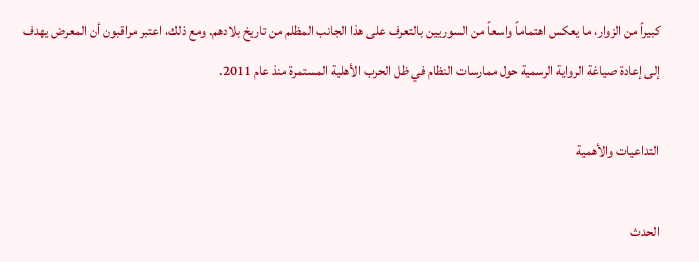كبيراً من الزوار، ما يعكس اهتماماً واسعاً من السوريين بالتعرف على هذا الجانب المظلم من تاريخ بلادهم. ومع ذلك، اعتبر مراقبون أن المعرض يهدف إلى إعادة صياغة الرواية الرسمية حول ممارسات النظام في ظل الحرب الأهلية المستمرة منذ عام 2011.

التداعيات والأهمية

الحدث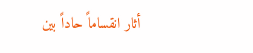أثار انقساماً حاداً بين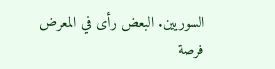السوريين. البعض رأى في المعرض فرصة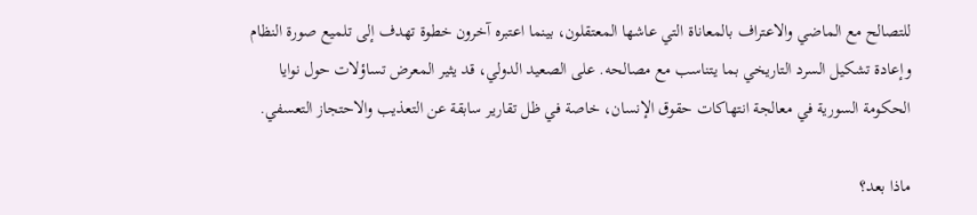للتصالح مع الماضي والاعتراف بالمعاناة التي عاشها المعتقلون، بينما اعتبره آخرون خطوة تهدف إلى تلميع صورة النظام وإعادة تشكيل السرد التاريخي بما يتناسب مع مصالحه. على الصعيد الدولي، قد يثير المعرض تساؤلات حول نوايا الحكومة السورية في معالجة انتهاكات حقوق الإنسان، خاصة في ظل تقارير سابقة عن التعذيب والاحتجاز التعسفي.

ماذا بعد؟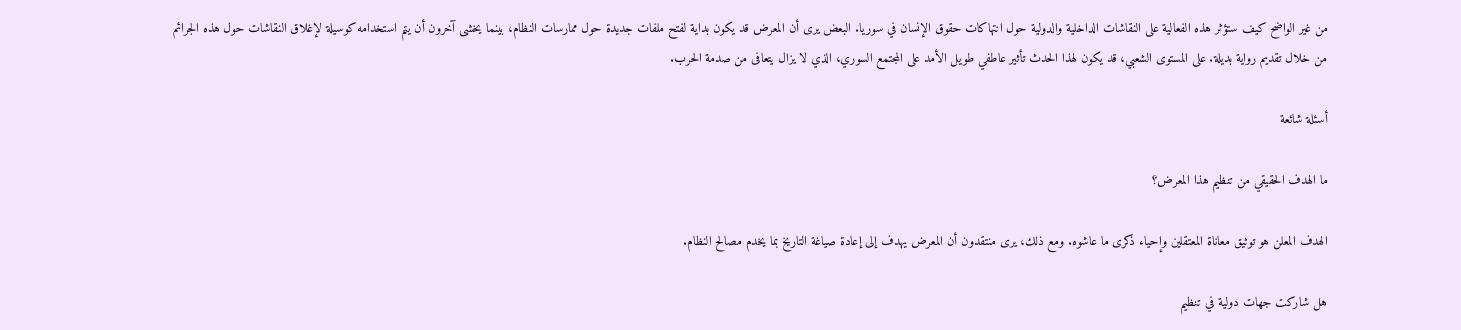من غير الواضح كيف ستؤثر هذه الفعالية على النقاشات الداخلية والدولية حول انتهاكات حقوق الإنسان في سوريا. البعض يرى أن المعرض قد يكون بداية لفتح ملفات جديدة حول ممارسات النظام، بينما يخشى آخرون أن يتم استخدامه كوسيلة لإغلاق النقاشات حول هذه الجرائم من خلال تقديم رواية بديلة. على المستوى الشعبي، قد يكون لهذا الحدث تأثير عاطفي طويل الأمد على المجتمع السوري، الذي لا يزال يتعافى من صدمة الحرب.

أسئلة شائعة

ما الهدف الحقيقي من تنظيم هذا المعرض؟

الهدف المعلن هو توثيق معاناة المعتقلين وإحياء ذكرى ما عاشوه. ومع ذلك، يرى منتقدون أن المعرض يهدف إلى إعادة صياغة التاريخ بما يخدم مصالح النظام.

هل شاركت جهات دولية في تنظيم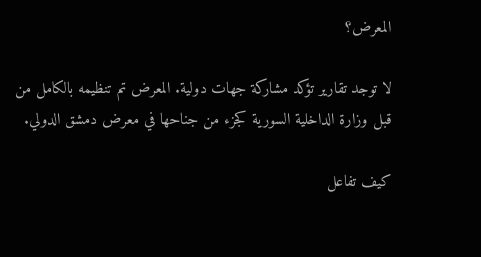المعرض؟

لا توجد تقارير تؤكد مشاركة جهات دولية. المعرض تم تنظيمه بالكامل من قبل وزارة الداخلية السورية كجزء من جناحها في معرض دمشق الدولي.

كيف تفاعل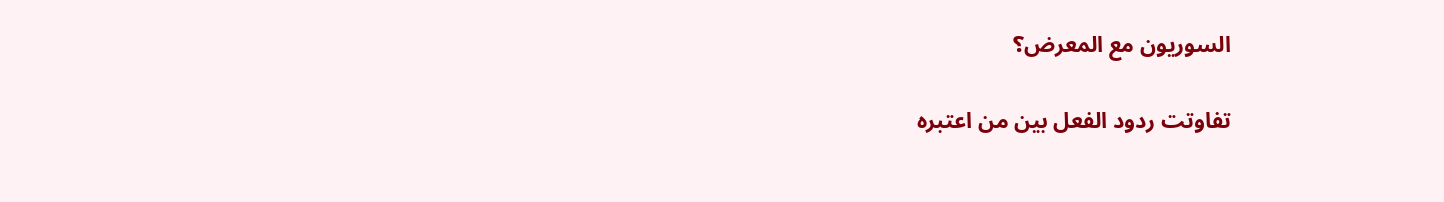السوريون مع المعرض؟

تفاوتت ردود الفعل بين من اعتبره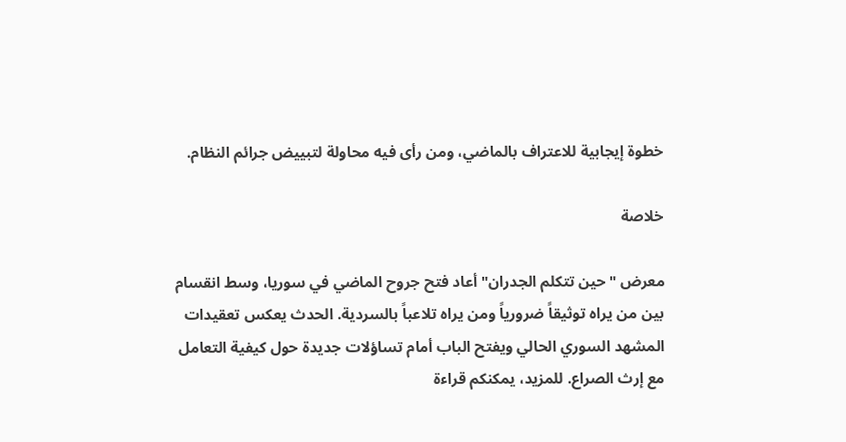خطوة إيجابية للاعتراف بالماضي، ومن رأى فيه محاولة لتبييض جرائم النظام.

خلاصة

معرض "حين تتكلم الجدران" أعاد فتح جروح الماضي في سوريا، وسط انقسام بين من يراه توثيقاً ضرورياً ومن يراه تلاعباً بالسردية. الحدث يعكس تعقيدات المشهد السوري الحالي ويفتح الباب أمام تساؤلات جديدة حول كيفية التعامل مع إرث الصراع. للمزيد، يمكنكم قراءة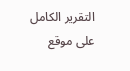التقرير الكامل على موقع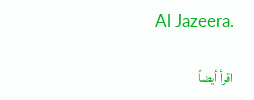Al Jazeera.

اقرأ أيضاً